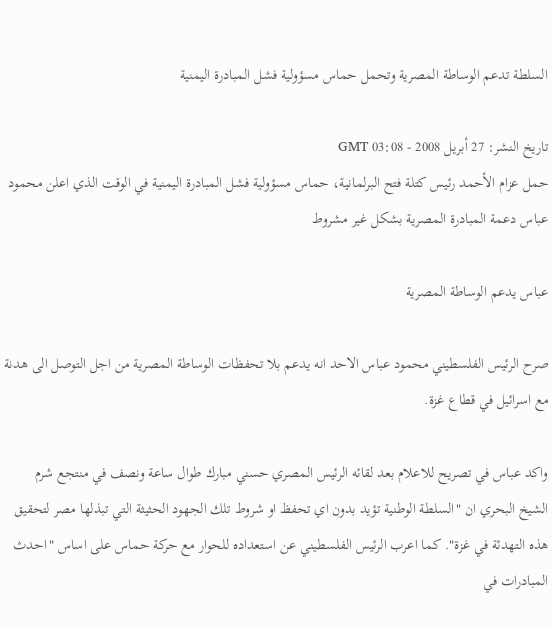السلطة تدعم الوساطة المصرية وتحمل حماس مسؤولية فشل المبادرة اليمنية

تاريخ النشر: 27 أبريل 2008 - 03:08 GMT
حمل عزام الأحمد رئيس كتلة فتح البرلمانية، حماس مسؤولية فشل المبادرة اليمنية في الوقت الذي اعلن محمود عباس دعمة المبادرة المصرية بشكل غير مشروط

عباس يدعم الوساطة المصرية

صرح الرئيس الفلسطيني محمود عباس الاحد انه يدعم بلا تحفظات الوساطة المصرية من اجل التوصل الى هدنة مع اسرائيل في قطاع غزة.

واكد عباس في تصريح للاعلام بعد لقائه الرئيس المصري حسني مبارك طوال ساعة ونصف في منتجع شرم الشيخ البحري ان "السلطة الوطنية تؤيد بدون اي تحفظ او شروط تلك الجهود الحثيثة التي تبذلها مصر لتحقيق هذه التهدئة في غزة". كما اعرب الرئيس الفلسطيني عن استعداده للحوار مع حركة حماس على اساس "احدث المبادرات في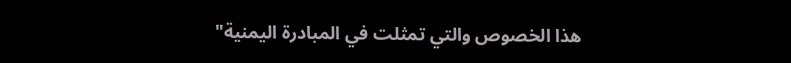هذا الخصوص والتي تمثلت في المبادرة اليمنية"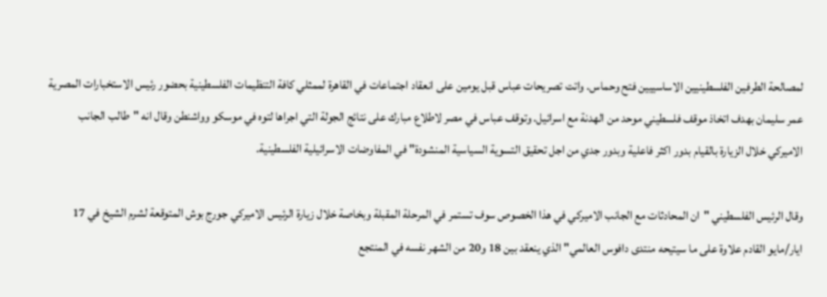لمصالحة الطرفين الفلسطينيين الاساسييين فتح وحماس. واتت تصريحات عباس قبل يومين على انعقاد اجتماعات في القاهرة لممثلي كافة التنظيمات الفلسطينية بحضور رئيس الاستخبارات المصرية عمر سليمان بهدف اتخاذ موقف فلسطيني موحد من الهدنة مع اسرائيل. وتوقف عباس في مصر لاطلاع مبارك على نتائج الجولة التي اجراها لتوه في موسكو وواشنطن وقال انه "طالب الجانب الاميركي خلال الزيارة بالقيام بدور اكثر فاعلية وبدور جدي من اجل تحقيق التسوية السياسية المنشودة" في المفاوضات الاسرائيلية الفلسطينية.

وقال الرئيس الفلسطيني "ان المحادثات مع الجانب الاميركي في هذا الخصوص سوف تستمر في المرحلة المقبلة وبخاصة خلال زيارة الرئيس الاميركي جورج بوش المتوقعة لشرم الشيخ في 17 ايار/مايو القادم علاوة على ما سيتيحه منتدى دافوس العالمي" الذي ينعقد بين 18 و20 من الشهر نفسه في المنتجع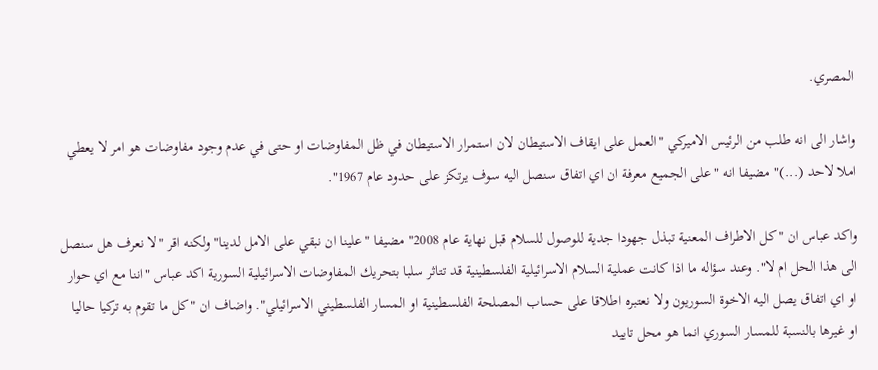المصري.

واشار الى انه طلب من الرئيس الاميركي "العمل على ايقاف الاستيطان لان استمرار الاستيطان في ظل المفاوضات او حتى في عدم وجود مفاوضات هو امر لا يعطي املا لاحد (...)" مضيفا انه "على الجميع معرفة ان اي اتفاق سنصل اليه سوف يرتكز على حدود عام 1967".

واكد عباس ان "كل الاطراف المعنية تبذل جهودا جدية للوصول للسلام قبل نهاية عام 2008" مضيفا "علينا ان نبقي على الامل لدينا" ولكنه اقر "لا نعرف هل سنصل الى هذا الحل ام لا". وعند سؤاله ما اذا كانت عملية السلام الاسرائيلية الفلسطينية قد تتاثر سلبا بتحريك المفاوضات الاسرائيلية السورية اكد عباس "اننا مع اي حوار او اي اتفاق يصل اليه الاخوة السوريون ولا نعتبره اطلاقا على حساب المصلحة الفلسطينية او المسار الفلسطيني الاسرائيلي". واضاف ان "كل ما تقوم به تركيا حاليا او غيرها بالنسبة للمسار السوري انما هو محل تاييد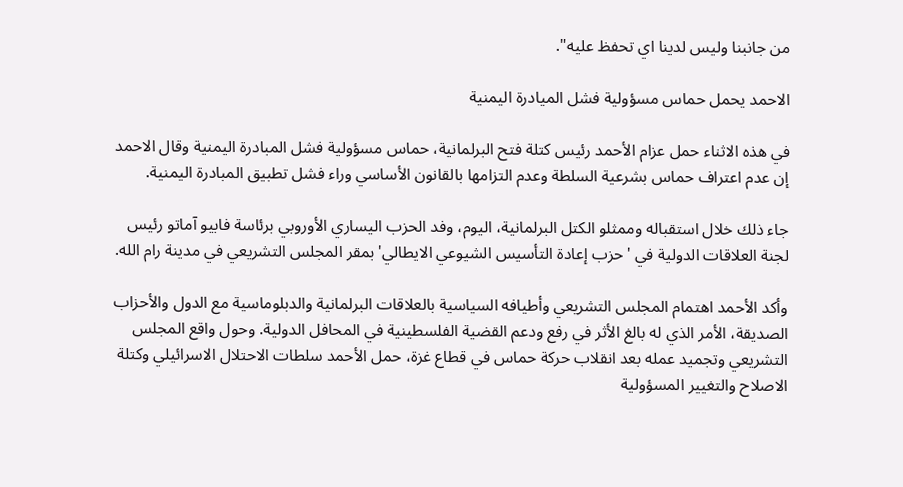من جانبنا وليس لدينا اي تحفظ عليه".

الاحمد يحمل حماس مسؤولية فشل الميادرة اليمنية

في هذه الاثناء حمل عزام الأحمد رئيس كتلة فتح البرلمانية، حماس مسؤولية فشل المبادرة اليمنية وقال الاحمد إن عدم اعتراف حماس بشرعية السلطة وعدم التزامها بالقانون الأساسي وراء فشل تطبيق المبادرة اليمنية.

جاء ذلك خلال استقباله وممثلو الكتل البرلمانية، اليوم، وفد الحزب اليساري الأوروبي برئاسة فابيو آماتو رئيس لجنة العلاقات الدولية في 'حزب إعادة التأسيس الشيوعي الايطالي' بمقر المجلس التشريعي في مدينة رام الله.

وأكد الأحمد اهتمام المجلس التشريعي وأطيافه السياسية بالعلاقات البرلمانية والدبلوماسية مع الدول والأحزاب الصديقة، الأمر الذي له بالغ الأثر في رفع ودعم القضية الفلسطينية في المحافل الدولية. وحول واقع المجلس التشريعي وتجميد عمله بعد انقلاب حركة حماس في قطاع غزة، حمل الأحمد سلطات الاحتلال الاسرائيلي وكتلة الاصلاح والتغيير المسؤولية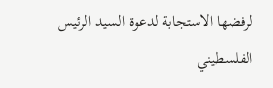لرفضها الاستجابة لدعوة السيد الرئيس الفلسطيني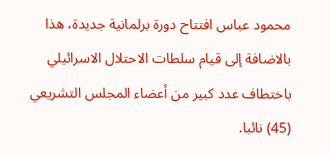محمود عباس افتتاح دورة برلمانية جديدة، هذا بالاضافة إلى قيام سلطات الاحتلال الاسرائيلي باختطاف عدد كبير من أعضاء المجلس التشريعي (45) نائبا.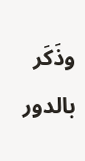وذَكَر بالدور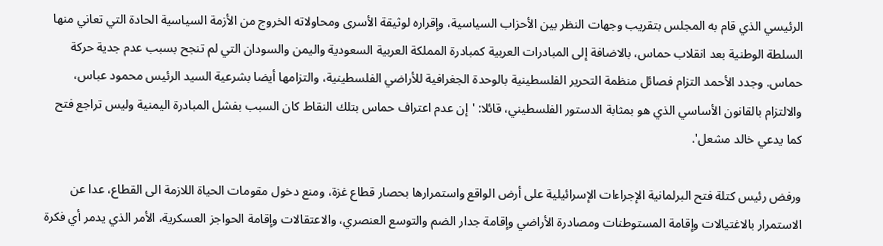الرئيسي الذي قام به المجلس بتقريب وجهات النظر بين الأحزاب السياسية، وإقراره لوثيقة الأسرى ومحاولاته الخروج من الأزمة السياسية الحادة التي تعاني منها السلطة الوطنية بعد انقلاب حماس، بالاضافة إلى المبادرات العربية كمبادرة المملكة العربية السعودية واليمن والسودان التي لم تنجح بسبب عدم جدية حركة حماس. وجدد الأحمد التزام فصائل منظمة التحرير الفلسطينية بالوحدة الجغرافية للأراضي الفلسطينية، والتزامها أيضا بشرعية السيد الرئيس محمود عباس، والالتزام بالقانون الأساسي الذي هو بمثابة الدستور الفلسطيني، قائلا: 'إن عدم اعتراف حماس بتلك النقاط كان السبب بفشل المبادرة اليمنية وليس تراجع فتح كما يدعي خالد مشعل'.

ورفض رئيس كتلة فتح البرلمانية الإجراءات الإسرائيلية على أرض الواقع واستمرارها بحصار قطاع غزة، ومنع دخول مقومات الحياة اللازمة الى القطاع، عدا عن الاستمرار بالاغتيالات وإقامة المستوطنات ومصادرة الأراضي وإقامة جدار الضم والتوسع العنصري، والاعتقالات وإقامة الحواجز العسكرية، الأمر الذي يدمر أي فكرة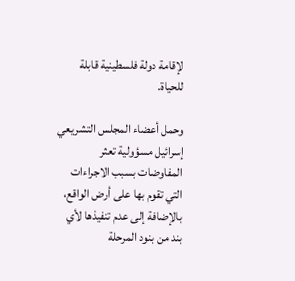لإقامة دولة فلسطينية قابلة للحياة.

وحمل أعضاء المجلس التشريعي إسرائيل مسؤولية تعثر المفاوضات بسبب الاجراءات التي تقوم بها على أرض الواقع، بالإضافة إلى عدم تنفيذها لأي بند من بنود المرحلة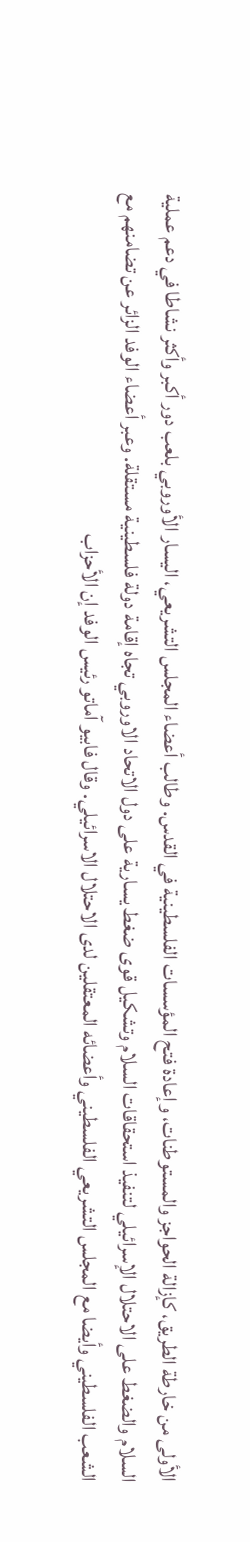الأولى من خارطة الطريق، كإزالة الحواجز والمستوطنات، وإعادة فتح المؤسسات الفلسطينية في القدس. وطالب أعضاء المجلس التشريعي، اليسار الأوروبي بلعب دور أكبر وأكثر نشاطا في دعم عملية السلام والضغط على الاحتلال الإسرائيلي لتنفيذ استحقاقات السلام وتشكيل قوى ضغط يسارية على دول الاتحاد الاوروبي تجاه إقامة دولة فلسطينية مستقلة. وعبر أعضاء الوفد الزائر عن تضامنهم مع الشعب الفلسطيني وأيضا مع المجلس التشريعي الفلسطيني وأعضائه المعتقلين لدى الاحتلال الاسرائيلي. وقال فابيو آماتو رئيس الوفد إن الأحزاب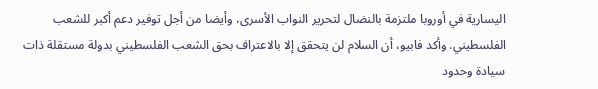اليسارية في أوروبا ملتزمة بالنضال لتحرير النواب الأسرى، وأيضا من أجل توفير دعم أكبر للشعب الفلسطيني. وأكد فابيو، أن السلام لن يتحقق إلا بالاعتراف بحق الشعب الفلسطيني بدولة مستقلة ذات سيادة وحدود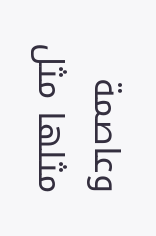وعاصمة مثلها مثل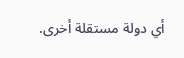أي دولة مستقلة أخرى.